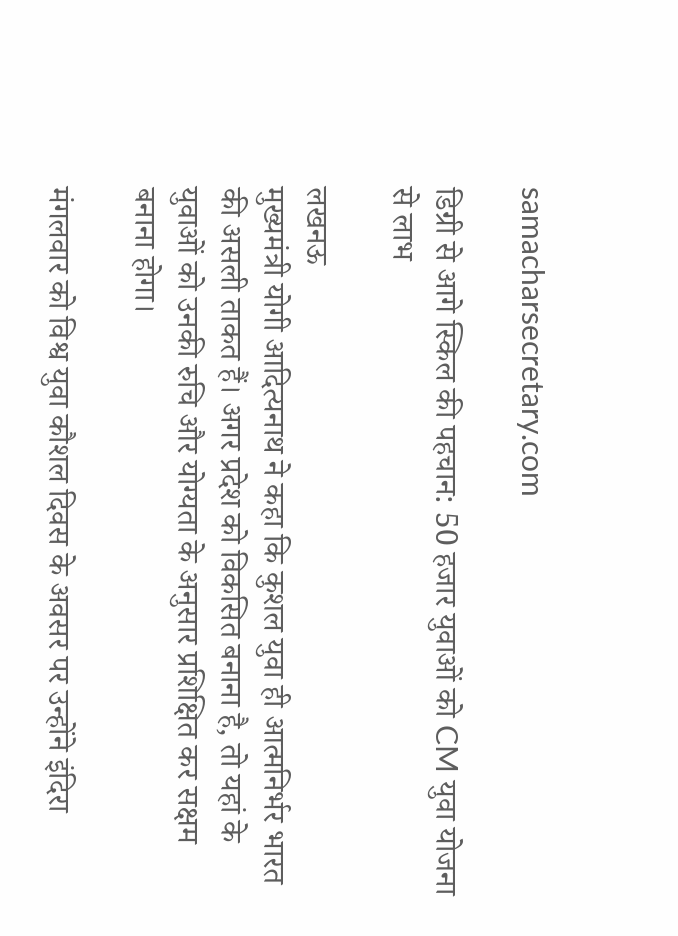samacharsecretary.com

डिग्री से आगे स्किल की पहचान: 50 हजार युवाओं को CM युवा योजना से लाभ

लखनऊ
मुख्यमंत्री योगी आदित्यनाथ ने कहा कि कुशल युवा ही आत्मनिर्भर भारत की असली ताकत हैं। अगर प्रदेश को विकसित बनाना है, तो यहां के युवाओं को उनकी रुचि और योग्यता के अनुसार प्रशिक्षित कर सक्षम बनाना होगा।

मंगलवार को विश्व युवा कौशल दिवस के अवसर पर उन्होंने इंदिरा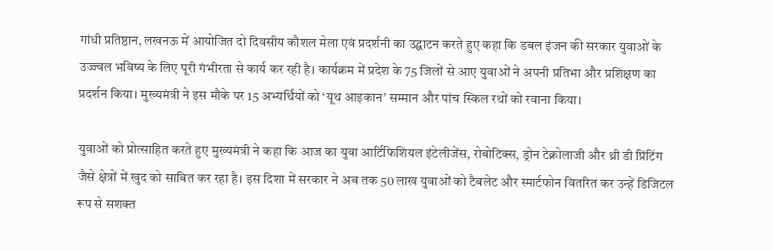गांधी प्रतिष्ठान, लखनऊ में आयोजित दो दिवसीय कौशल मेला एवं प्रदर्शनी का उद्घाटन करते हुए कहा कि डबल इंजन की सरकार युवाओं के उज्ज्वल भविष्य के लिए पूरी गंभीरता से कार्य कर रही है। कार्यक्रम में प्रदेश के 75 जिलों से आए युवाओं ने अपनी प्रतिभा और प्रशिक्षण का प्रदर्शन किया। मुख्यमंत्री ने इस मौके पर 15 अभ्यर्थियों को ‘यूथ आइकान’ सम्मान और पांच स्किल रथों को रवाना किया।

युवाओं को प्रोत्साहित करते हुए मुख्यमंत्री ने कहा कि आज का युवा आर्टिफिशियल इंटेलीजेंस, रोबोटिक्स, ड्रोन टेक्नोलाजी और थ्री डी प्रिंटिंग जैसे क्षेत्रों में खुद को साबित कर रहा है। इस दिशा में सरकार ने अब तक 50 लाख युवाओं को टैबलेट और स्मार्टफोन वितरित कर उन्हें डिजिटल रूप से सशक्त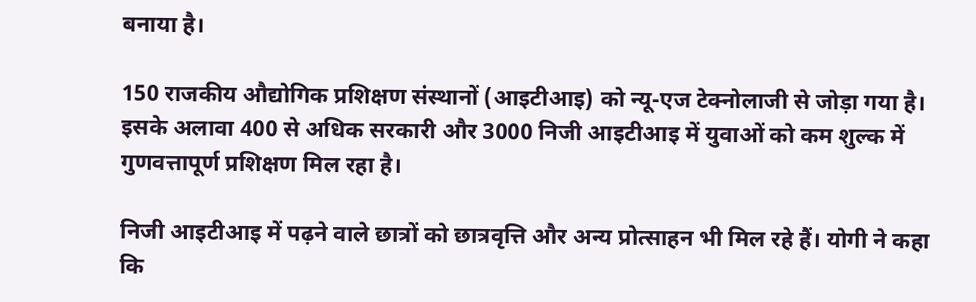बनाया है।

150 राजकीय औद्योगिक प्रशिक्षण संस्थानों (आइटीआइ) को न्यू-एज टेक्नोलाजी से जोड़ा गया है। इसके अलावा 400 से अधिक सरकारी और 3000 निजी आइटीआइ में युवाओं को कम शुल्क में गुणवत्तापूर्ण प्रशिक्षण मिल रहा है।

निजी आइटीआइ में पढ़ने वाले छात्रों को छात्रवृत्ति और अन्य प्रोत्साहन भी मिल रहे हैं। योगी ने कहा कि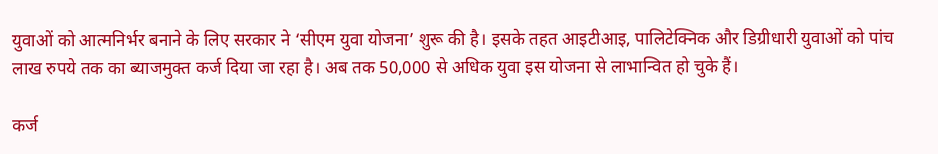युवाओं को आत्मनिर्भर बनाने के लिए सरकार ने ‘सीएम युवा योजना’ शुरू की है। इसके तहत आइटीआइ, पालिटेक्निक और डिग्रीधारी युवाओं को पांच लाख रुपये तक का ब्याजमुक्त कर्ज दिया जा रहा है। अब तक 50,000 से अधिक युवा इस योजना से लाभान्वित हो चुके हैं।

कर्ज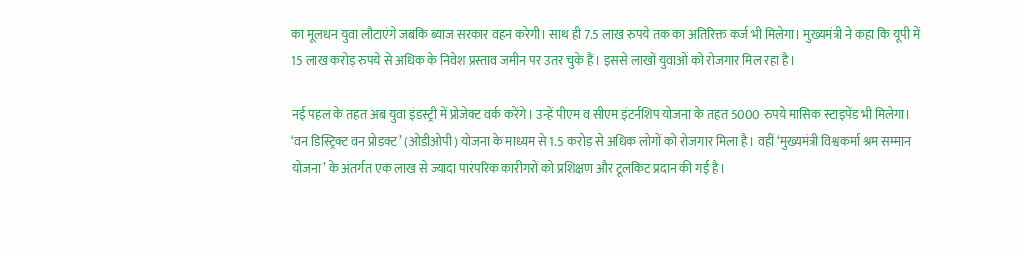का मूलधन युवा लौटाएंगे जबकि ब्याज सरकार वहन करेगी। साथ ही 7.5 लाख रुपये तक का अतिरिक्त कर्ज भी मिलेगा। मुख्यमंत्री ने कहा कि यूपी में 15 लाख करोड़ रुपये से अधिक के निवेश प्रस्ताव जमीन पर उतर चुके हैं। इससे लाखों युवाओं को रोजगार मिल रहा है।

नई पहल के तहत अब युवा इंडस्ट्री में प्रोजेक्ट वर्क करेंगे। उन्हें पीएम व सीएम इंटर्नशिप योजना के तहत 5000 रुपये मासिक स्टाइपेंड भी मिलेगा। ‘वन डिस्ट्रिक्ट वन प्रोडक्ट’ (ओडीओपी) योजना के माध्यम से 1.5 करोड़ से अधिक लोगों को रोजगार मिला है। वहीं ‘मुख्यमंत्री विश्वकर्मा श्रम सम्मान योजना’ के अंतर्गत एक लाख से ज्यादा पारंपरिक कारीगरों को प्रशिक्षण और टूलकिट प्रदान की गई है।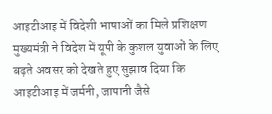आइटीआइ में विदेशी भाषाओं का मिले प्रशिक्षण
मुख्यमंत्री ने विदेश में यूपी के कुशल युवाओं के लिए बढ़ते अवसर को देखते हुए सुझाव दिया कि आइटीआइ में जर्मनी, जापानी जैसे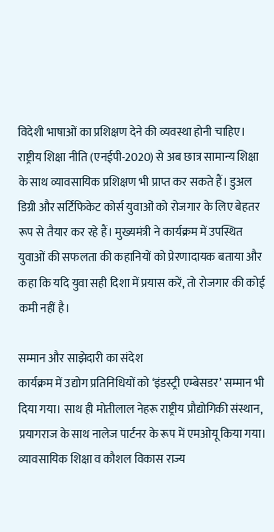विदेशी भाषाओं का प्रशिक्षण देने की व्यवस्था होनी चाहिए। राष्ट्रीय शिक्षा नीति (एनईपी-2020) से अब छात्र सामान्य शिक्षा के साथ व्यावसायिक प्रशिक्षण भी प्राप्त कर सकते हैं। डुअल डिग्री और सर्टिफिकेट कोर्स युवाओं को रोजगार के लिए बेहतर रूप से तैयार कर रहे हैं। मुख्यमंत्री ने कार्यक्रम में उपस्थित युवाओं की सफलता की कहानियों को प्रेरणादायक बताया और कहा कि यदि युवा सही दिशा में प्रयास करें, तो रोजगार की कोई कमी नहीं है।

सम्मान और साझेदारी का संदेश
कार्यक्रम में उद्योग प्रतिनिधियों को ‘इंडस्ट्री एम्बेसडर’ सम्मान भी दिया गया। साथ ही मोतीलाल नेहरू राष्ट्रीय प्रौद्योगिकी संस्थान, प्रयागराज के साथ नालेज पार्टनर के रूप में एमओयू किया गया। व्यावसायिक शिक्षा व कौशल विकास राज्य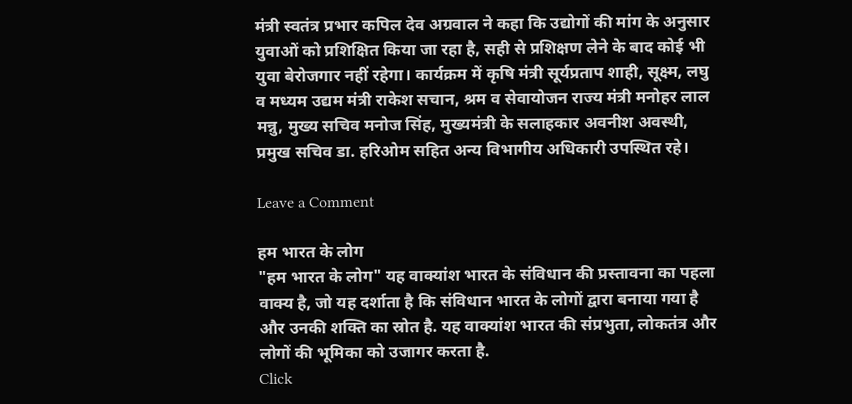मंत्री स्वतंत्र प्रभार कपिल देव अग्रवाल ने कहा कि उद्योगों की मांग के अनुसार युवाओं को प्रशिक्षित किया जा रहा है, सही से प्रशिक्षण लेने के बाद कोई भी युवा बेरोजगार नहीं रहेगा। कार्यक्रम में कृषि मंत्री सूर्यप्रताप शाही, सूक्ष्म, लघु व मध्यम उद्यम मंत्री राकेश सचान, श्रम व सेवायोजन राज्य मंत्री मनोहर लाल मन्नु, मुख्य सचिव मनोज सिंह, मुख्यमंत्री के सलाहकार अवनीश अवस्थी, प्रमुख सचिव डा. हरिओम सहित अन्य विभागीय अधिकारी उपस्थित रहे।

Leave a Comment

हम भारत के लोग
"हम भारत के लोग" यह वाक्यांश भारत के संविधान की प्रस्तावना का पहला वाक्य है, जो यह दर्शाता है कि संविधान भारत के लोगों द्वारा बनाया गया है और उनकी शक्ति का स्रोत है. यह वाक्यांश भारत की संप्रभुता, लोकतंत्र और लोगों की भूमिका को उजागर करता है.
Click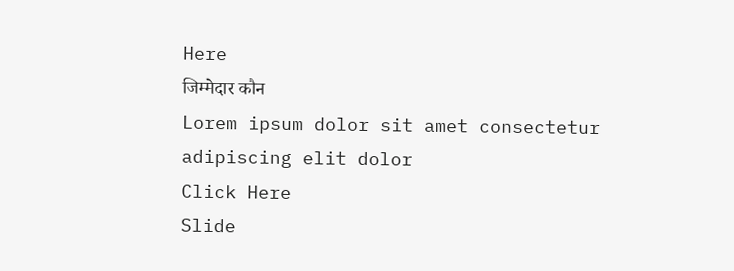Here
जिम्मेदार कौन
Lorem ipsum dolor sit amet consectetur adipiscing elit dolor
Click Here
Slide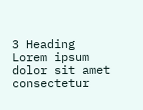3 Heading
Lorem ipsum dolor sit amet consectetur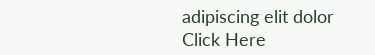adipiscing elit dolor
Click Here